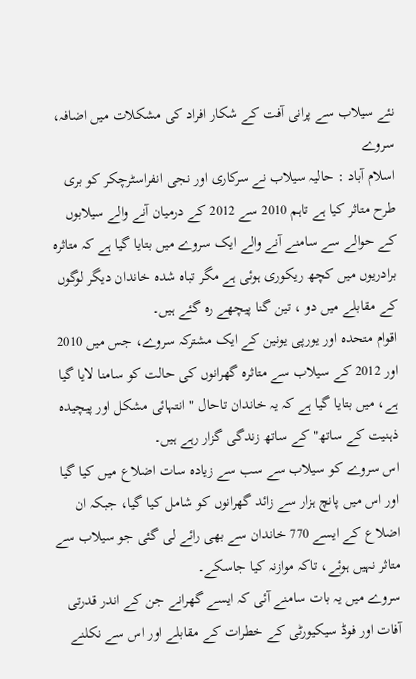نئے سیلاب سے پرانی آفت کے شکار افراد کی مشکلات میں اضافہ، سروے
اسلام آباد : حالیہ سیلاب نے سرکاری اور نجی انفراسٹرچکر کو بری طرح متاثر کیا ہے تاہم 2010 سے 2012 کے درمیان آنے والے سیلابوں کے حوالے سے سامنے آنے والے ایک سروے میں بتایا گیا ہے کہ متاثرہ برادریوں میں کچھ ریکوری ہوئی ہے مگر تباہ شدہ خاندان دیگر لوگوں کے مقابلے میں دو ، تین گنا پیچھے رہ گئے ہیں۔
اقوام متحدہ اور یورپی یونین کے ایک مشترکہ سروے، جس میں 2010 اور 2012 کے سیلاب سے متاثرہ گھرانوں کی حالت کو سامنا لایا گیا ہے، میں بتایا گیا ہے کہ یہ خاندان تاحال " انتہائی مشکل اور پیچیدہ ذہنیت کے ساتھ" کے ساتھ زندگی گزار رہے ہیں۔
اس سروے کو سیلاب سے سب سے زیادہ سات اضلاع میں کیا گیا اور اس میں پانچ ہزار سے زائد گھرانوں کو شامل کیا گیا، جبکہ ان اضلاع کے ایسے 770 خاندان سے بھی رائے لی گئی جو سیلاب سے متاثر نہیں ہوئے، تاکہ موازنہ کیا جاسکے۔
سروے میں یہ بات سامنے آئی کہ ایسے گھرانے جن کے اندر قدرتی آفات اور فوڈ سیکیورٹی کے خطرات کے مقابلے اور اس سے نکلنے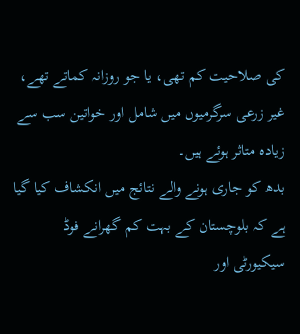کی صلاحیت کم تھی، یا جو روزانہ کماتے تھے، غیر زرعی سرگرمیوں میں شامل اور خواتین سب سے زیادہ متاثر ہوئے ہیں۔
بدھ کو جاری ہونے والے نتائج میں انکشاف کیا گیا ہے کہ بلوچستان کے بہت کم گھرانے فوڈ سیکیورٹی اور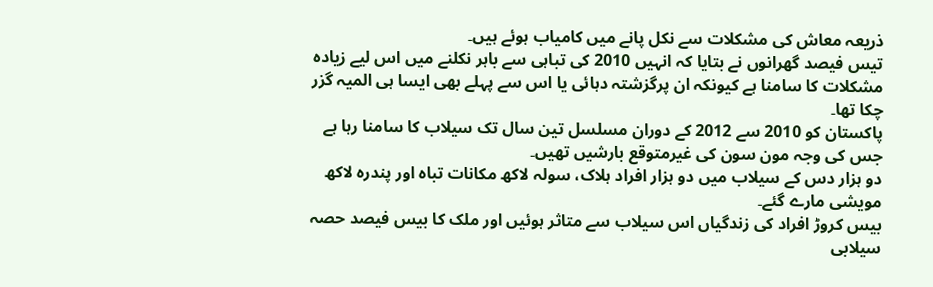ذریعہ معاش کی مشکلات سے نکل پانے میں کامیاب ہوئے ہیں۔
تیس فیصد گھرانوں نے بتایا کہ انہیں 2010 کی تباہی سے باہر نکلنے میں اس لیے زیادہ مشکلات کا سامنا ہے کیونکہ ان پرگزشتہ دہائی یا اس سے پہلے بھی ایسا ہی المیہ گزر چکا تھا۔
پاکستان کو 2010 سے 2012 کے دوران مسلسل تین سال تک سیلاب کا سامنا رہا ہے جس کی وجہ مون سون کی غیرمتوقع بارشیں تھیں۔
دو ہزار دس کے سیلاب میں دو ہزار افراد ہلاک، سولہ لاکھ مکانات تباہ اور پندرہ لاکھ مویشی مارے گئے۔
بیس کروڑ افراد کی زندگیاں اس سیلاب سے متاثر ہوئیں اور ملک کا بیس فیصد حصہ سیلابی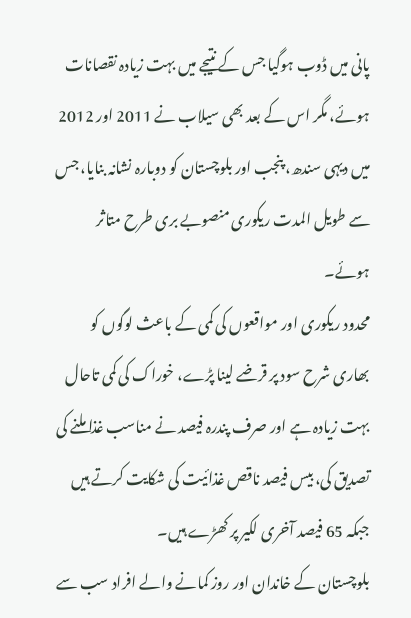پانی میں ڈوب ہوگیا جس کے نتیجے میں بہت زیادہ نقصانات ہوئے، مگر اس کے بعد بھی سیلاب نے 2011 اور 2012 میں دیہی سندھ، پنجب اور بلوچستان کو دوبارہ نشانہ بنایا، جس سے طویل المدت ریکوری منصوبے بری طرح متاثر ہوئے۔
محدود ریکوری اور مواقعوں کی کمی کے باعث لوگوں کو بھاری شرح سود پر قرضے لینا پڑے، خوراک کی کمی تاحال بہت زیادہ ہے اور صرف پندرہ فیصد نے مناسب غذا ملنے کی تصدیق کی، بیس فیصد ناقص غذائیت کی شکایت کرتے ہیں جبکہ 65 فیصد آخری لکیر پر کھڑے ہیں۔
بلوچستان کے خاندان اور روز کمانے والے افراد سب سے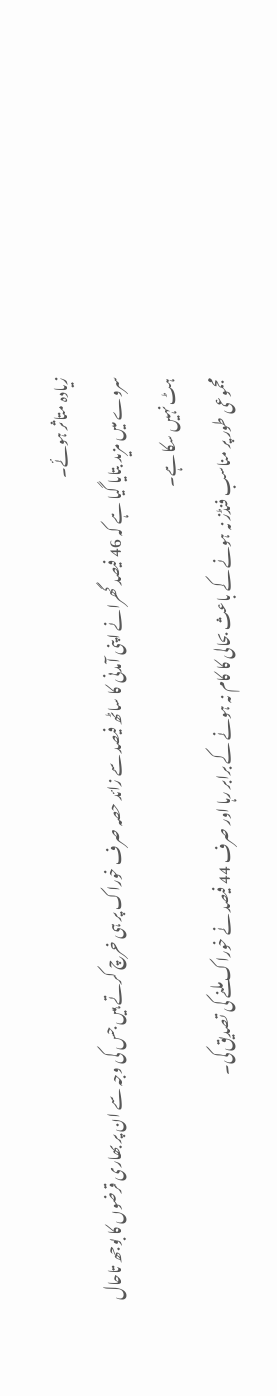زیادہ متاثر ہوئے۔
سروے میں مزید بتایا گیا ہے کہ 46 فیصد گھرانے اپنی آمدنی کا ساٹھ فیصد سے زائد حصہ صرف خوراک پر ہی خرچ کرتے ہیں جس کی وجہ سے ان پر بھاری قرضوں کا بوجھ تاحال ہٹ نہیں سکا ہے۔
مجموعی طور پر مناسب فنڈز نہ ہونے کے باعث بحالی کا کام نہ ہونے کے برابر رہا اور صرف 44 فیصد نے خوراک ملنے کی تصدیق کی۔